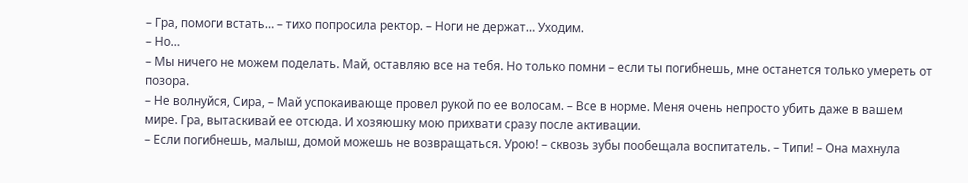– Гра, помоги встать… – тихо попросила ректор. – Ноги не держат… Уходим.
– Но…
– Мы ничего не можем поделать. Май, оставляю все на тебя. Но только помни – если ты погибнешь, мне останется только умереть от позора.
– Не волнуйся, Сира, – Май успокаивающе провел рукой по ее волосам. – Все в норме. Меня очень непросто убить даже в вашем мире. Гра, вытаскивай ее отсюда. И хозяюшку мою прихвати сразу после активации.
– Если погибнешь, малыш, домой можешь не возвращаться. Урою! – сквозь зубы пообещала воспитатель. – Типи! – Она махнула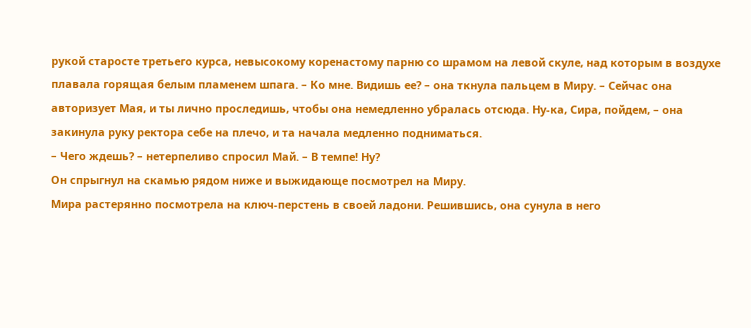рукой старосте третьего курса, невысокому коренастому парню со шрамом на левой скуле, над которым в воздухе плавала горящая белым пламенем шпага. – Ко мне. Видишь ее? – она ткнула пальцем в Миру. – Сейчас она авторизует Мая, и ты лично проследишь, чтобы она немедленно убралась отсюда. Ну-ка, Сира, пойдем, – она закинула руку ректора себе на плечо, и та начала медленно подниматься.
– Чего ждешь? – нетерпеливо спросил Май. – В темпе! Ну?
Он спрыгнул на скамью рядом ниже и выжидающе посмотрел на Миру.
Мира растерянно посмотрела на ключ-перстень в своей ладони. Решившись, она сунула в него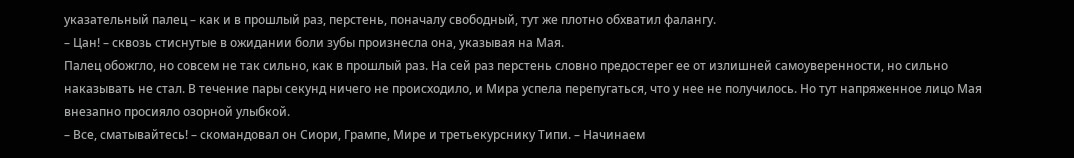указательный палец – как и в прошлый раз, перстень, поначалу свободный, тут же плотно обхватил фалангу.
– Цан! – сквозь стиснутые в ожидании боли зубы произнесла она, указывая на Мая.
Палец обожгло, но совсем не так сильно, как в прошлый раз. На сей раз перстень словно предостерег ее от излишней самоуверенности, но сильно наказывать не стал. В течение пары секунд ничего не происходило, и Мира успела перепугаться, что у нее не получилось. Но тут напряженное лицо Мая внезапно просияло озорной улыбкой.
– Все, сматывайтесь! – скомандовал он Сиори, Грампе, Мире и третьекурснику Типи. – Начинаем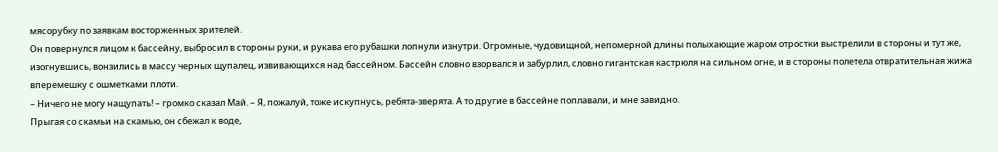мясорубку по заявкам восторженных зрителей.
Он повернулся лицом к бассейну, выбросил в стороны руки, и рукава его рубашки лопнули изнутри. Огромные, чудовищной, непомерной длины полыхающие жаром отростки выстрелили в стороны и тут же, изогнувшись, вонзились в массу черных щупалец, извивающихся над бассейном. Бассейн словно взорвался и забурлил, словно гигантская кастрюля на сильном огне, и в стороны полетела отвратительная жижа вперемешку с ошметками плоти.
– Ничего не могу нащупать! – громко сказал Май. – Я, пожалуй, тоже искупнусь, ребята-зверята. А то другие в бассейне поплавали, и мне завидно.
Прыгая со скамьи на скамью, он сбежал к воде,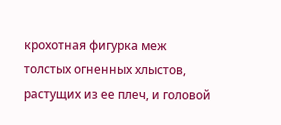крохотная фигурка меж толстых огненных хлыстов, растущих из ее плеч, и головой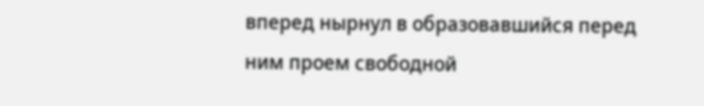вперед нырнул в образовавшийся перед ним проем свободной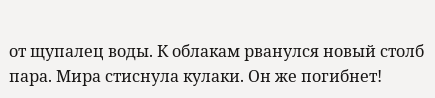от щупалец воды. К облакам рванулся новый столб пара. Мира стиснула кулаки. Он же погибнет!